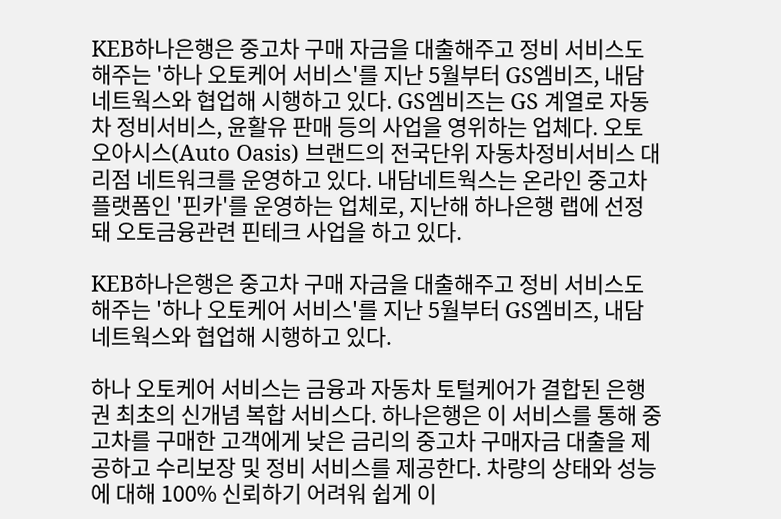KEB하나은행은 중고차 구매 자금을 대출해주고 정비 서비스도 해주는 '하나 오토케어 서비스'를 지난 5월부터 GS엠비즈, 내담네트웍스와 협업해 시행하고 있다. GS엠비즈는 GS 계열로 자동차 정비서비스, 윤활유 판매 등의 사업을 영위하는 업체다. 오토 오아시스(Auto Oasis) 브랜드의 전국단위 자동차정비서비스 대리점 네트워크를 운영하고 있다. 내담네트웍스는 온라인 중고차 플랫폼인 '핀카'를 운영하는 업체로, 지난해 하나은행 랩에 선정돼 오토금융관련 핀테크 사업을 하고 있다.

KEB하나은행은 중고차 구매 자금을 대출해주고 정비 서비스도 해주는 '하나 오토케어 서비스'를 지난 5월부터 GS엠비즈, 내담네트웍스와 협업해 시행하고 있다.

하나 오토케어 서비스는 금융과 자동차 토털케어가 결합된 은행권 최초의 신개념 복합 서비스다. 하나은행은 이 서비스를 통해 중고차를 구매한 고객에게 낮은 금리의 중고차 구매자금 대출을 제공하고 수리보장 및 정비 서비스를 제공한다. 차량의 상태와 성능에 대해 100% 신뢰하기 어려워 쉽게 이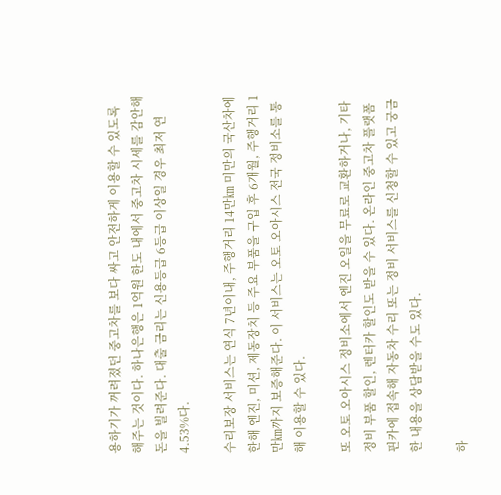용하기가 꺼려졌던 중고차를 보다 싸고 안전하게 이용할 수 있도록 해주는 것이다. 하나은행은 1억원 한도 내에서 중고차 시세를 감안해 돈을 빌려준다. 대출 금리는 신용등급 6등급 이상일 경우 최저 연 4.53%다.

수리보장 서비스는 연식 7년이내, 주행거리 14만㎞ 미만의 국산차에 한해 엔진, 미션, 제동장치 등 주요 부품을 구입 후 6개월, 주행거리 1만㎞까지 보증해준다. 이 서비스는 오토 오아시스 전국 정비소를 통해 이용할 수 있다.

또 오토 오아시스 정비소에서 엔진 오일을 무료로 교환하거나, 기타 정비 부품 할인, 렌터카 할인도 받을 수 있다. 온라인 중고차 플랫폼 핀카에 접속해 자동차 수리 또는 정비 서비스를 신청할 수 있고 궁금한 내용을 상담받을 수도 있다.

하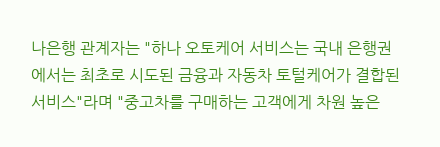나은행 관계자는 "하나 오토케어 서비스는 국내 은행권에서는 최초로 시도된 금융과 자동차 토털케어가 결합된 서비스"라며 "중고차를 구매하는 고객에게 차원 높은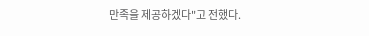만족을 제공하겠다"고 전했다.